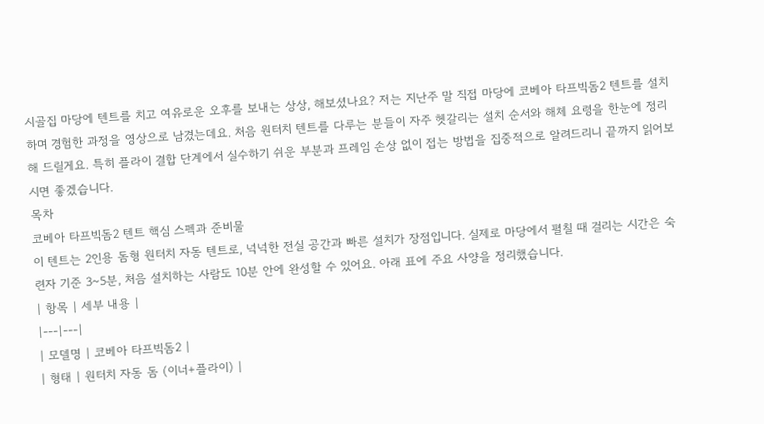시골집 마당에 텐트를 치고 여유로운 오후를 보내는 상상, 해보셨나요? 저는 지난주 말 직접 마당에 코베아 타프빅돔2 텐트를 설치하며 경험한 과정을 영상으로 남겼는데요. 처음 원터치 텐트를 다루는 분들이 자주 헷갈리는 설치 순서와 해체 요령을 한눈에 정리해 드릴게요. 특히 플라이 결합 단계에서 실수하기 쉬운 부분과 프레임 손상 없이 접는 방법을 집중적으로 알려드리니 끝까지 읽어보시면 좋겠습니다.
목차
코베아 타프빅돔2 텐트 핵심 스펙과 준비물
이 텐트는 2인용 돔형 원터치 자동 텐트로, 넉넉한 전실 공간과 빠른 설치가 장점입니다. 실제로 마당에서 펼칠 때 걸리는 시간은 숙련자 기준 3~5분, 처음 설치하는 사람도 10분 안에 완성할 수 있어요. 아래 표에 주요 사양을 정리했습니다.
| 항목 | 세부 내용 |
|---|---|
| 모델명 | 코베아 타프빅돔2 |
| 형태 | 원터치 자동 돔 (이너+플라이) |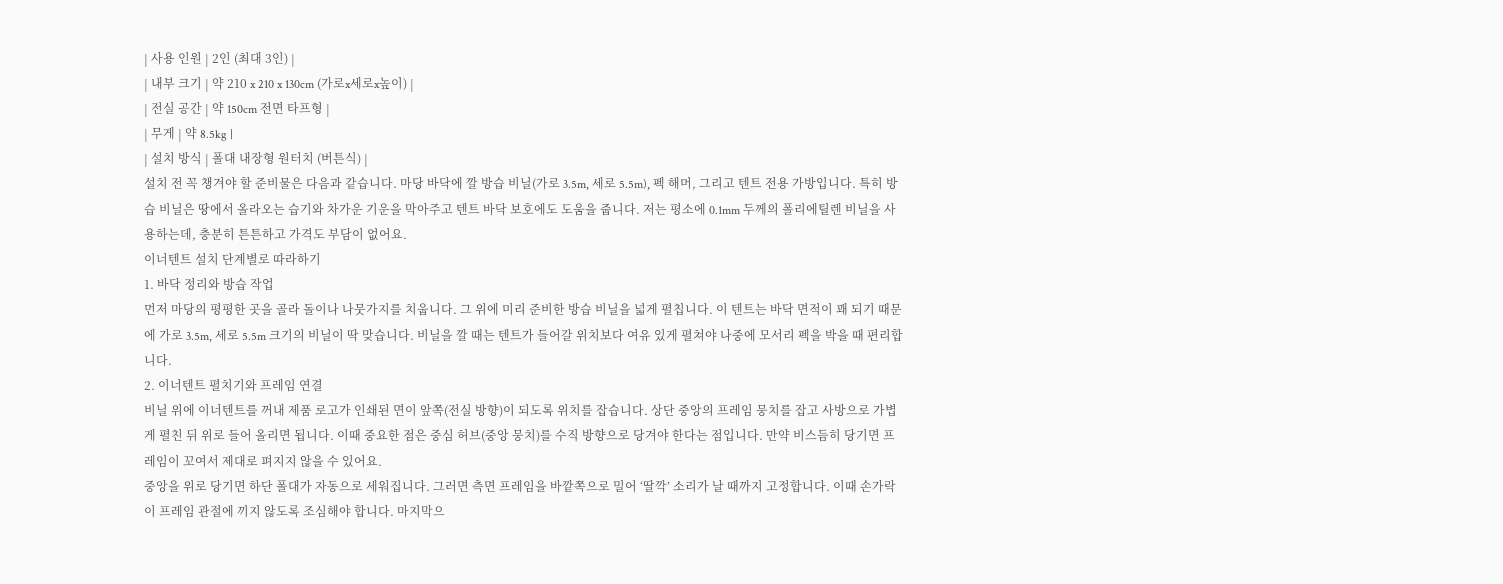| 사용 인원 | 2인 (최대 3인) |
| 내부 크기 | 약 210 x 210 x 130cm (가로x세로x높이) |
| 전실 공간 | 약 150cm 전면 타프형 |
| 무게 | 약 8.5kg |
| 설치 방식 | 폴대 내장형 원터치 (버튼식) |
설치 전 꼭 챙겨야 할 준비물은 다음과 같습니다. 마당 바닥에 깔 방습 비닐(가로 3.5m, 세로 5.5m), 펙 해머, 그리고 텐트 전용 가방입니다. 특히 방습 비닐은 땅에서 올라오는 습기와 차가운 기운을 막아주고 텐트 바닥 보호에도 도움을 줍니다. 저는 평소에 0.1mm 두께의 폴리에틸렌 비닐을 사용하는데, 충분히 튼튼하고 가격도 부담이 없어요.
이너텐트 설치 단계별로 따라하기
1. 바닥 정리와 방습 작업
먼저 마당의 평평한 곳을 골라 돌이나 나뭇가지를 치웁니다. 그 위에 미리 준비한 방습 비닐을 넓게 펼칩니다. 이 텐트는 바닥 면적이 꽤 되기 때문에 가로 3.5m, 세로 5.5m 크기의 비닐이 딱 맞습니다. 비닐을 깔 때는 텐트가 들어갈 위치보다 여유 있게 펼쳐야 나중에 모서리 펙을 박을 때 편리합니다.
2. 이너텐트 펼치기와 프레임 연결
비닐 위에 이너텐트를 꺼내 제품 로고가 인쇄된 면이 앞쪽(전실 방향)이 되도록 위치를 잡습니다. 상단 중앙의 프레임 뭉치를 잡고 사방으로 가볍게 펼친 뒤 위로 들어 올리면 됩니다. 이때 중요한 점은 중심 허브(중앙 뭉치)를 수직 방향으로 당겨야 한다는 점입니다. 만약 비스듬히 당기면 프레임이 꼬여서 제대로 펴지지 않을 수 있어요.
중앙을 위로 당기면 하단 폴대가 자동으로 세워집니다. 그러면 측면 프레임을 바깥쪽으로 밀어 ‘딸깍’ 소리가 날 때까지 고정합니다. 이때 손가락이 프레임 관절에 끼지 않도록 조심해야 합니다. 마지막으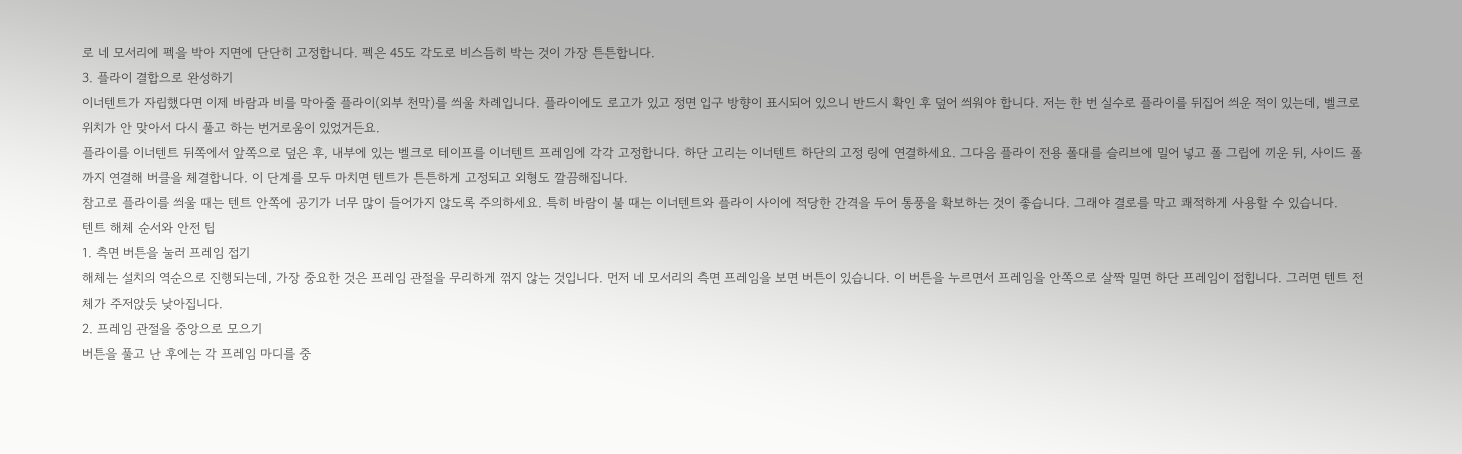로 네 모서리에 펙을 박아 지면에 단단히 고정합니다. 펙은 45도 각도로 비스듬히 박는 것이 가장 튼튼합니다.
3. 플라이 결합으로 완성하기
이너텐트가 자립했다면 이제 바람과 비를 막아줄 플라이(외부 천막)를 씌울 차례입니다. 플라이에도 로고가 있고 정면 입구 방향이 표시되어 있으니 반드시 확인 후 덮어 씌워야 합니다. 저는 한 번 실수로 플라이를 뒤집어 씌운 적이 있는데, 벨크로 위치가 안 맞아서 다시 풀고 하는 번거로움이 있었거든요.
플라이를 이너텐트 뒤쪽에서 앞쪽으로 덮은 후, 내부에 있는 벨크로 테이프를 이너텐트 프레임에 각각 고정합니다. 하단 고리는 이너텐트 하단의 고정 링에 연결하세요. 그다음 플라이 전용 폴대를 슬리브에 밀어 넣고 폴 그립에 끼운 뒤, 사이드 폴까지 연결해 버클을 체결합니다. 이 단계를 모두 마치면 텐트가 튼튼하게 고정되고 외형도 깔끔해집니다.
참고로 플라이를 씌울 때는 텐트 안쪽에 공기가 너무 많이 들어가지 않도록 주의하세요. 특히 바람이 불 때는 이너텐트와 플라이 사이에 적당한 간격을 두어 통풍을 확보하는 것이 좋습니다. 그래야 결로를 막고 쾌적하게 사용할 수 있습니다.
텐트 해체 순서와 안전 팁
1. 측면 버튼을 눌러 프레임 접기
해체는 설치의 역순으로 진행되는데, 가장 중요한 것은 프레임 관절을 무리하게 꺾지 않는 것입니다. 먼저 네 모서리의 측면 프레임을 보면 버튼이 있습니다. 이 버튼을 누르면서 프레임을 안쪽으로 살짝 밀면 하단 프레임이 접힙니다. 그러면 텐트 전체가 주저앉듯 낮아집니다.
2. 프레임 관절을 중앙으로 모으기
버튼을 풀고 난 후에는 각 프레임 마디를 중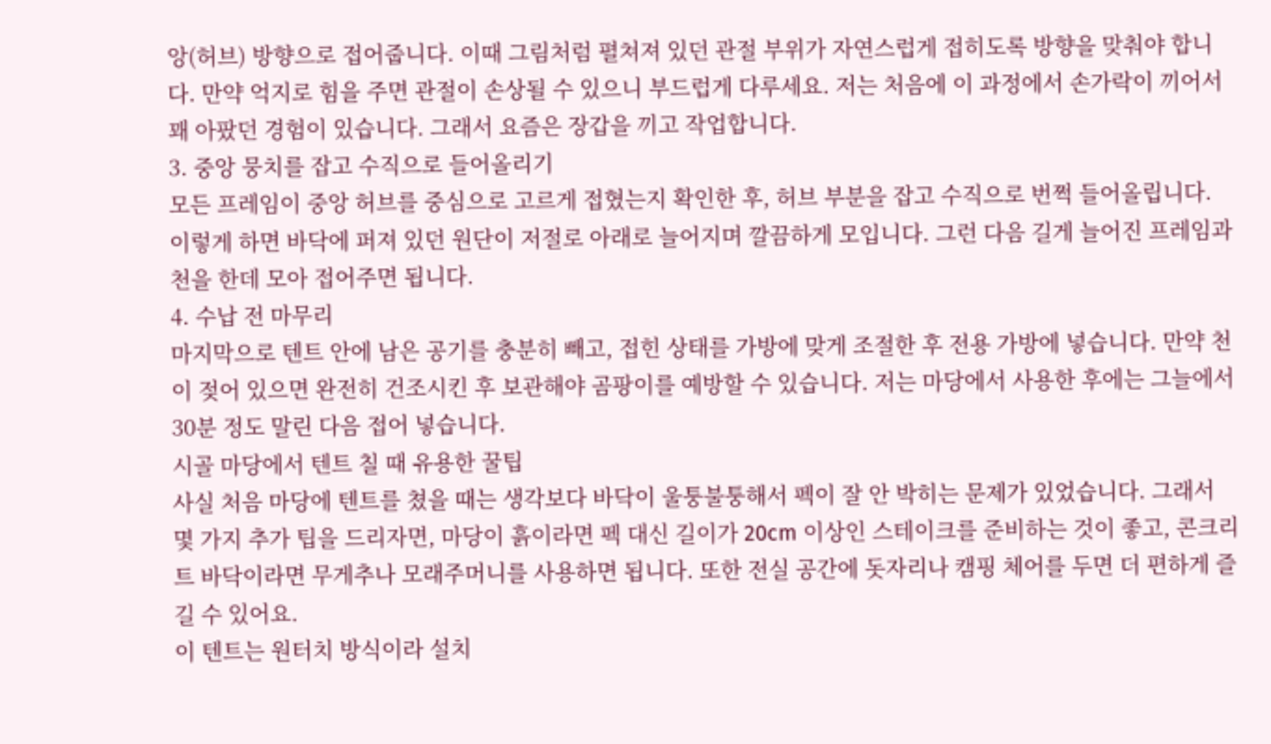앙(허브) 방향으로 접어줍니다. 이때 그림처럼 펼쳐져 있던 관절 부위가 자연스럽게 접히도록 방향을 맞춰야 합니다. 만약 억지로 힘을 주면 관절이 손상될 수 있으니 부드럽게 다루세요. 저는 처음에 이 과정에서 손가락이 끼어서 꽤 아팠던 경험이 있습니다. 그래서 요즘은 장갑을 끼고 작업합니다.
3. 중앙 뭉치를 잡고 수직으로 들어올리기
모든 프레임이 중앙 허브를 중심으로 고르게 접혔는지 확인한 후, 허브 부분을 잡고 수직으로 번쩍 들어올립니다. 이렇게 하면 바닥에 퍼져 있던 원단이 저절로 아래로 늘어지며 깔끔하게 모입니다. 그런 다음 길게 늘어진 프레임과 천을 한데 모아 접어주면 됩니다.
4. 수납 전 마무리
마지막으로 텐트 안에 남은 공기를 충분히 빼고, 접힌 상태를 가방에 맞게 조절한 후 전용 가방에 넣습니다. 만약 천이 젖어 있으면 완전히 건조시킨 후 보관해야 곰팡이를 예방할 수 있습니다. 저는 마당에서 사용한 후에는 그늘에서 30분 정도 말린 다음 접어 넣습니다.
시골 마당에서 텐트 칠 때 유용한 꿀팁
사실 처음 마당에 텐트를 쳤을 때는 생각보다 바닥이 울퉁불퉁해서 펙이 잘 안 박히는 문제가 있었습니다. 그래서 몇 가지 추가 팁을 드리자면, 마당이 흙이라면 펙 대신 길이가 20cm 이상인 스테이크를 준비하는 것이 좋고, 콘크리트 바닥이라면 무게추나 모래주머니를 사용하면 됩니다. 또한 전실 공간에 돗자리나 캠핑 체어를 두면 더 편하게 즐길 수 있어요.
이 텐트는 원터치 방식이라 설치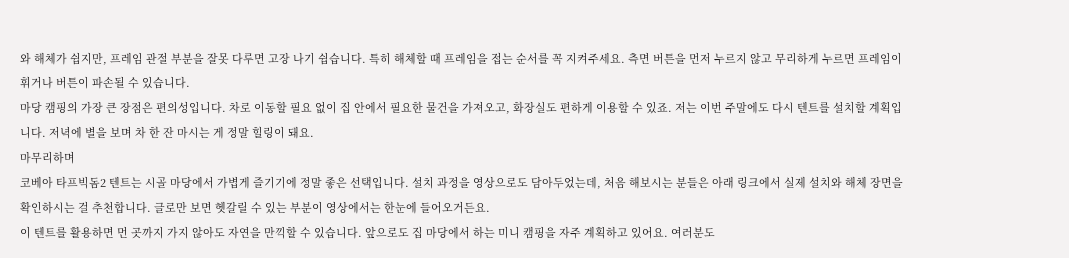와 해체가 쉽지만, 프레임 관절 부분을 잘못 다루면 고장 나기 쉽습니다. 특히 해체할 때 프레임을 접는 순서를 꼭 지켜주세요. 측면 버튼을 먼저 누르지 않고 무리하게 누르면 프레임이 휘거나 버튼이 파손될 수 있습니다.
마당 캠핑의 가장 큰 장점은 편의성입니다. 차로 이동할 필요 없이 집 안에서 필요한 물건을 가져오고, 화장실도 편하게 이용할 수 있죠. 저는 이번 주말에도 다시 텐트를 설치할 계획입니다. 저녁에 별을 보며 차 한 잔 마시는 게 정말 힐링이 돼요.
마무리하며
코베아 타프빅돔2 텐트는 시골 마당에서 가볍게 즐기기에 정말 좋은 선택입니다. 설치 과정을 영상으로도 담아두었는데, 처음 해보시는 분들은 아래 링크에서 실제 설치와 해체 장면을 확인하시는 걸 추천합니다. 글로만 보면 헷갈릴 수 있는 부분이 영상에서는 한눈에 들어오거든요.
이 텐트를 활용하면 먼 곳까지 가지 않아도 자연을 만끽할 수 있습니다. 앞으로도 집 마당에서 하는 미니 캠핑을 자주 계획하고 있어요. 여러분도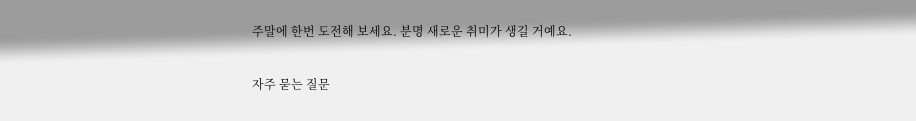주말에 한번 도전해 보세요. 분명 새로운 취미가 생길 거예요.

자주 묻는 질문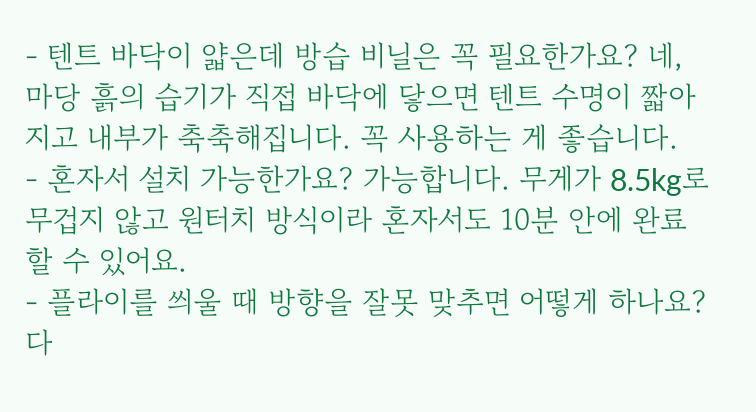- 텐트 바닥이 얇은데 방습 비닐은 꼭 필요한가요? 네, 마당 흙의 습기가 직접 바닥에 닿으면 텐트 수명이 짧아지고 내부가 축축해집니다. 꼭 사용하는 게 좋습니다.
- 혼자서 설치 가능한가요? 가능합니다. 무게가 8.5kg로 무겁지 않고 원터치 방식이라 혼자서도 10분 안에 완료할 수 있어요.
- 플라이를 씌울 때 방향을 잘못 맞추면 어떻게 하나요? 다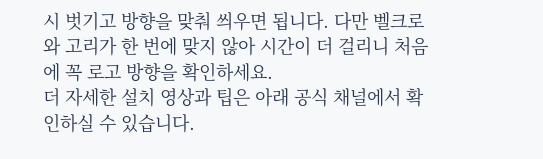시 벗기고 방향을 맞춰 씌우면 됩니다. 다만 벨크로와 고리가 한 번에 맞지 않아 시간이 더 걸리니 처음에 꼭 로고 방향을 확인하세요.
더 자세한 설치 영상과 팁은 아래 공식 채널에서 확인하실 수 있습니다.